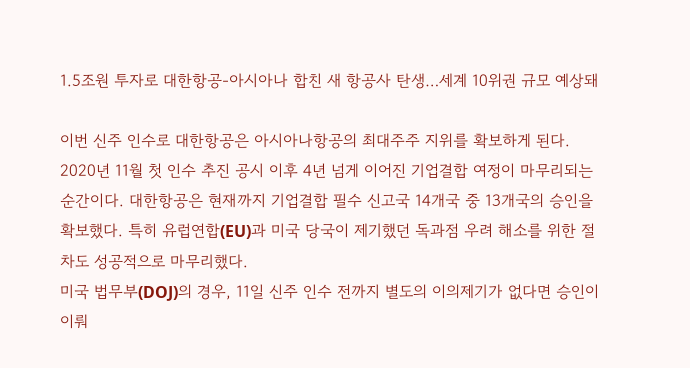1.5조원 투자로 대한항공-아시아나 합친 새 항공사 탄생…세계 10위권 규모 예상돼

이번 신주 인수로 대한항공은 아시아나항공의 최대주주 지위를 확보하게 된다. 2020년 11월 첫 인수 추진 공시 이후 4년 넘게 이어진 기업결합 여정이 마무리되는 순간이다. 대한항공은 현재까지 기업결합 필수 신고국 14개국 중 13개국의 승인을 확보했다. 특히 유럽연합(EU)과 미국 당국이 제기했던 독과점 우려 해소를 위한 절차도 성공적으로 마무리했다.
미국 법무부(DOJ)의 경우, 11일 신주 인수 전까지 별도의 이의제기가 없다면 승인이 이뤄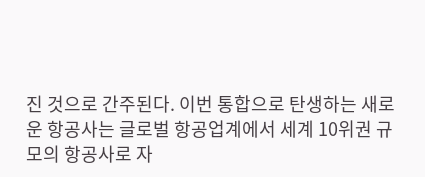진 것으로 간주된다. 이번 통합으로 탄생하는 새로운 항공사는 글로벌 항공업계에서 세계 10위권 규모의 항공사로 자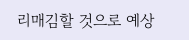리매김할 것으로 예상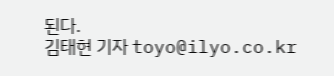된다.
김태현 기자 toyo@ilyo.co.kr